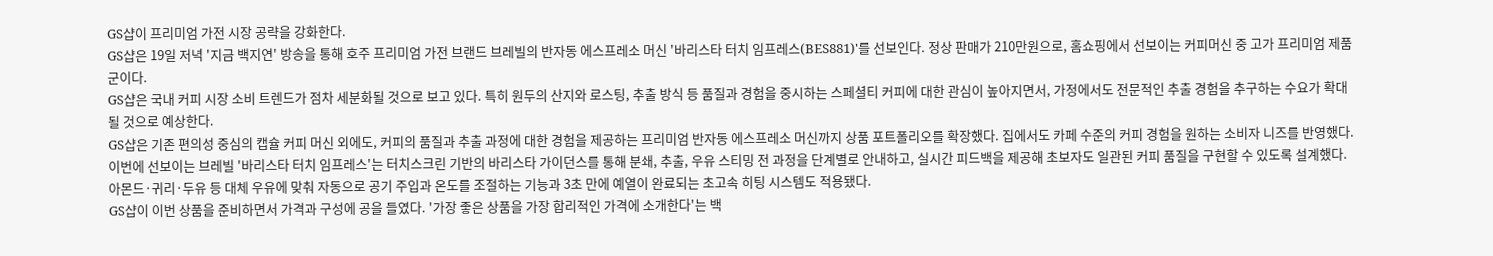GS샵이 프리미엄 가전 시장 공략을 강화한다.
GS샵은 19일 저녁 '지금 백지연' 방송을 통해 호주 프리미엄 가전 브랜드 브레빌의 반자동 에스프레소 머신 '바리스타 터치 임프레스(BES881)'를 선보인다. 정상 판매가 210만원으로, 홈쇼핑에서 선보이는 커피머신 중 고가 프리미엄 제품군이다.
GS샵은 국내 커피 시장 소비 트렌드가 점차 세분화될 것으로 보고 있다. 특히 원두의 산지와 로스팅, 추출 방식 등 품질과 경험을 중시하는 스페셜티 커피에 대한 관심이 높아지면서, 가정에서도 전문적인 추출 경험을 추구하는 수요가 확대될 것으로 예상한다.
GS샵은 기존 편의성 중심의 캡슐 커피 머신 외에도, 커피의 품질과 추출 과정에 대한 경험을 제공하는 프리미엄 반자동 에스프레소 머신까지 상품 포트폴리오를 확장했다. 집에서도 카페 수준의 커피 경험을 원하는 소비자 니즈를 반영했다.
이번에 선보이는 브레빌 '바리스타 터치 임프레스'는 터치스크린 기반의 바리스타 가이던스를 통해 분쇄, 추출, 우유 스티밍 전 과정을 단계별로 안내하고, 실시간 피드백을 제공해 초보자도 일관된 커피 품질을 구현할 수 있도록 설계했다. 아몬드·귀리·두유 등 대체 우유에 맞춰 자동으로 공기 주입과 온도를 조절하는 기능과 3초 만에 예열이 완료되는 초고속 히팅 시스템도 적용됐다.
GS샵이 이번 상품을 준비하면서 가격과 구성에 공을 들였다. '가장 좋은 상품을 가장 합리적인 가격에 소개한다'는 백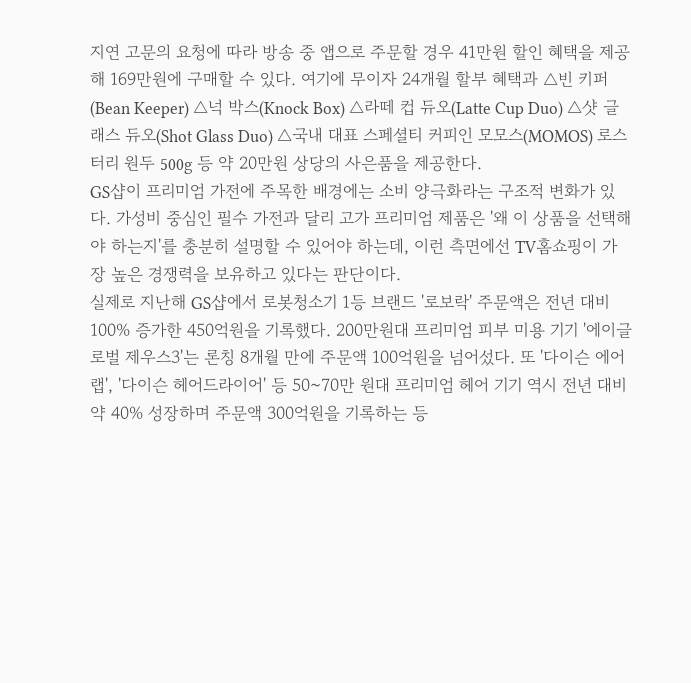지연 고문의 요청에 따라 방송 중 앱으로 주문할 경우 41만원 할인 혜택을 제공해 169만원에 구매할 수 있다. 여기에 무이자 24개월 할부 혜택과 △빈 키퍼(Bean Keeper) △넉 박스(Knock Box) △라떼 컵 듀오(Latte Cup Duo) △샷 글래스 듀오(Shot Glass Duo) △국내 대표 스페셜티 커피인 모모스(MOMOS) 로스터리 원두 500g 등 약 20만원 상당의 사은품을 제공한다.
GS샵이 프리미엄 가전에 주목한 배경에는 소비 양극화라는 구조적 변화가 있다. 가성비 중심인 필수 가전과 달리 고가 프리미엄 제품은 '왜 이 상품을 선택해야 하는지'를 충분히 설명할 수 있어야 하는데, 이런 측면에선 TV홈쇼핑이 가장 높은 경쟁력을 보유하고 있다는 판단이다.
실제로 지난해 GS샵에서 로봇청소기 1등 브랜드 '로보락' 주문액은 전년 대비 100% 증가한 450억원을 기록했다. 200만원대 프리미엄 피부 미용 기기 '에이글로벌 제우스3'는 론칭 8개월 만에 주문액 100억원을 넘어섰다. 또 '다이슨 에어랩', '다이슨 헤어드라이어' 등 50~70만 원대 프리미엄 헤어 기기 역시 전년 대비 약 40% 성장하며 주문액 300억원을 기록하는 등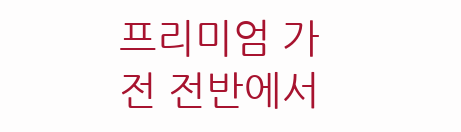프리미엄 가전 전반에서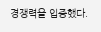경쟁력을 입증했다.